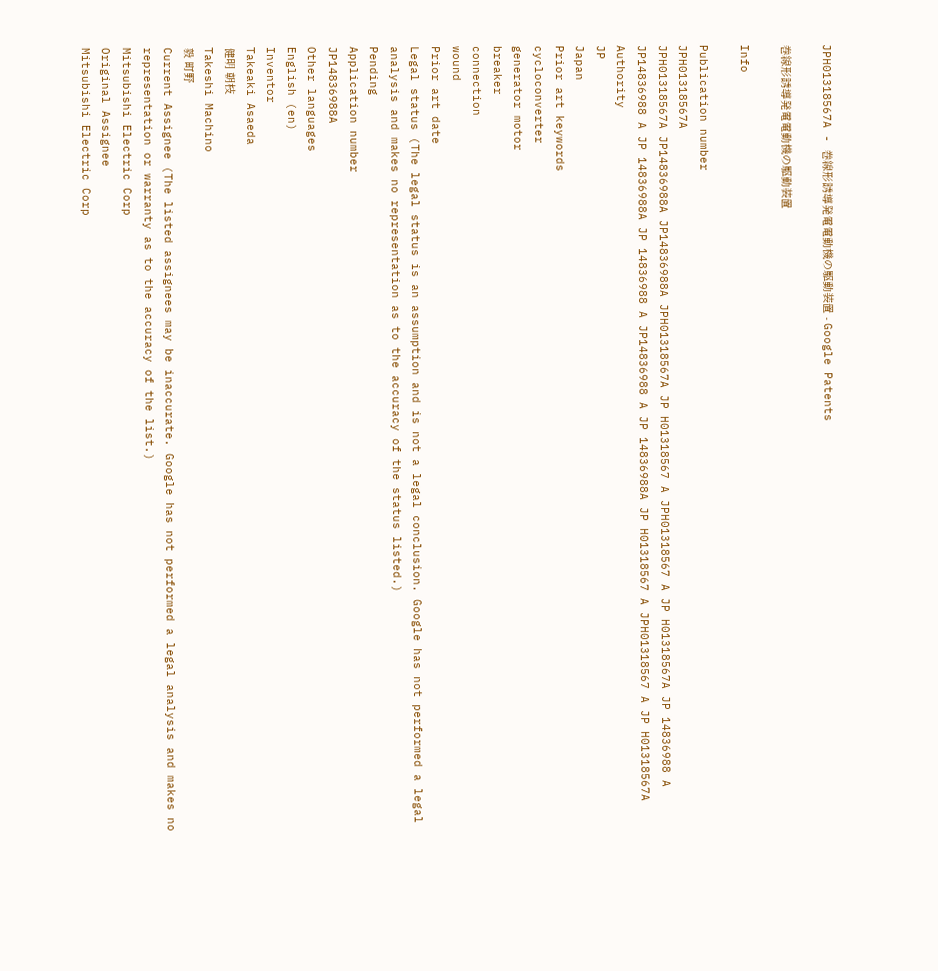JPH01318567A - 巻線形誘導発電電動機の駆動装置 - Google Patents

巻線形誘導発電電動機の駆動装置

Info

Publication number
JPH01318567A
JPH01318567A JP14836988A JP14836988A JPH01318567A JP H01318567 A JPH01318567 A JP H01318567A JP 14836988 A JP14836988 A JP 14836988A JP 14836988 A JP14836988 A JP 14836988A JP H01318567 A JPH01318567 A JP H01318567A
Authority
JP
Japan
Prior art keywords
cycloconverter
generator motor
breaker
connection
wound
Prior art date
Legal status (The legal status is an assumption and is not a legal conclusion. Google has not performed a legal analysis and makes no representation as to the accuracy of the status listed.)
Pending
Application number
JP14836988A
Other languages
English (en)
Inventor
Takeaki Asaeda
健明 朝枝
Takeshi Machino
毅 町野
Current Assignee (The listed assignees may be inaccurate. Google has not performed a legal analysis and makes no representation or warranty as to the accuracy of the list.)
Mitsubishi Electric Corp
Original Assignee
Mitsubishi Electric Corp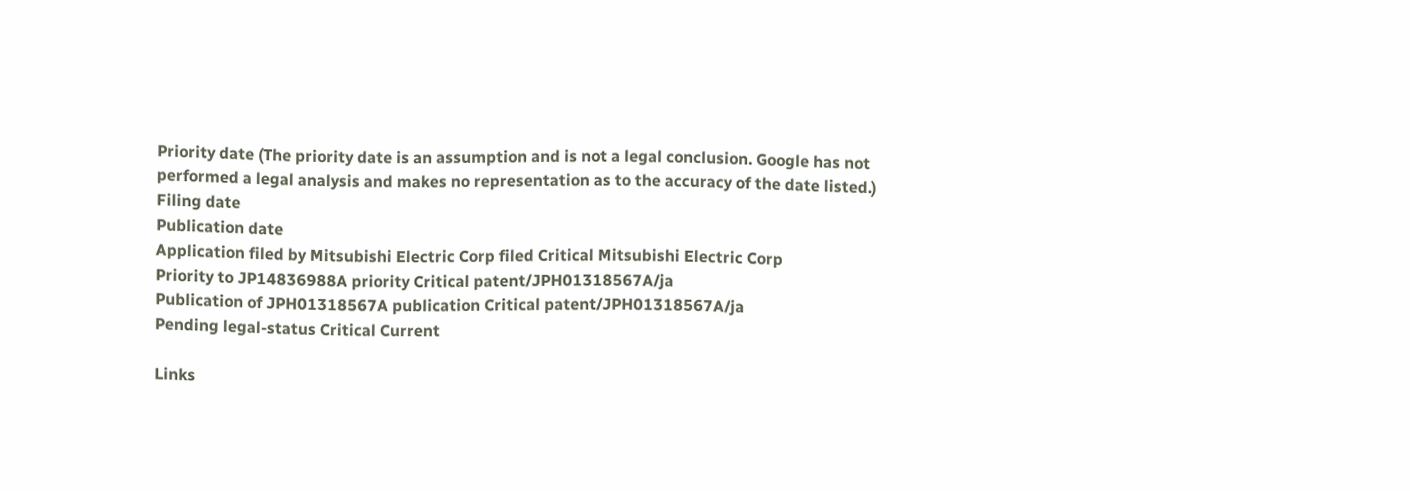Priority date (The priority date is an assumption and is not a legal conclusion. Google has not performed a legal analysis and makes no representation as to the accuracy of the date listed.)
Filing date
Publication date
Application filed by Mitsubishi Electric Corp filed Critical Mitsubishi Electric Corp
Priority to JP14836988A priority Critical patent/JPH01318567A/ja
Publication of JPH01318567A publication Critical patent/JPH01318567A/ja
Pending legal-status Critical Current

Links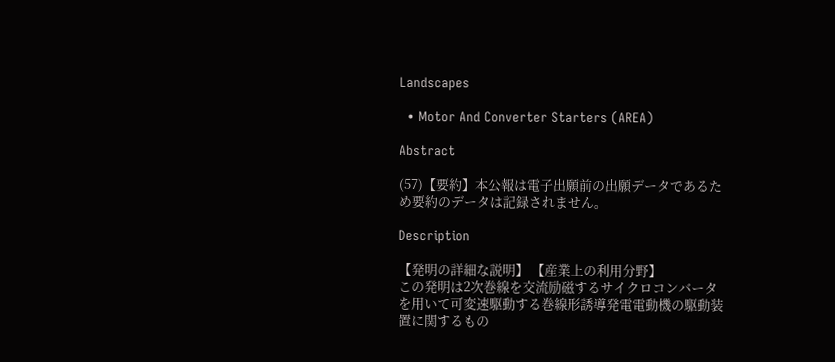Landscapes

  • Motor And Converter Starters (AREA)

Abstract

(57)【要約】本公報は電子出願前の出願データであるた
め要約のデータは記録されません。

Description

【発明の詳細な説明】 【産業上の利用分野】
この発明は2次巻線を交流励磁するサイクロコンバータ
を用いて可変速駆動する巻線形誘導発電電動機の駆動装
置に関するもの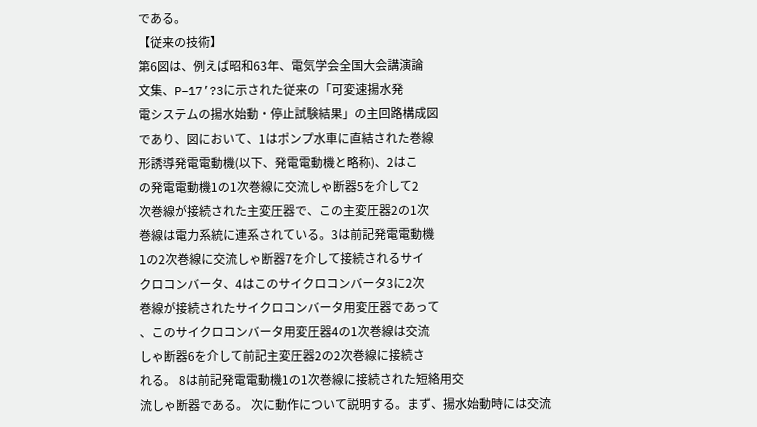である。
【従来の技術】
第6図は、例えば昭和63年、電気学会全国大会講演論
文集、P−17’?3に示された従来の「可変速揚水発
電システムの揚水始動・停止試験結果」の主回路構成図
であり、図において、1はポンプ水車に直結された巻線
形誘導発電電動機(以下、発電電動機と略称)、2はこ
の発電電動機1の1次巻線に交流しゃ断器5を介して2
次巻線が接続された主変圧器で、この主変圧器2の1次
巻線は電力系統に連系されている。3は前記発電電動機
lの2次巻線に交流しゃ断器7を介して接続されるサイ
クロコンバータ、4はこのサイクロコンバータ3に2次
巻線が接続されたサイクロコンバータ用変圧器であって
、このサイクロコンバータ用変圧器4の1次巻線は交流
しゃ断器6を介して前記主変圧器2の2次巻線に接続さ
れる。 8は前記発電電動機1の1次巻線に接続された短絡用交
流しゃ断器である。 次に動作について説明する。まず、揚水始動時には交流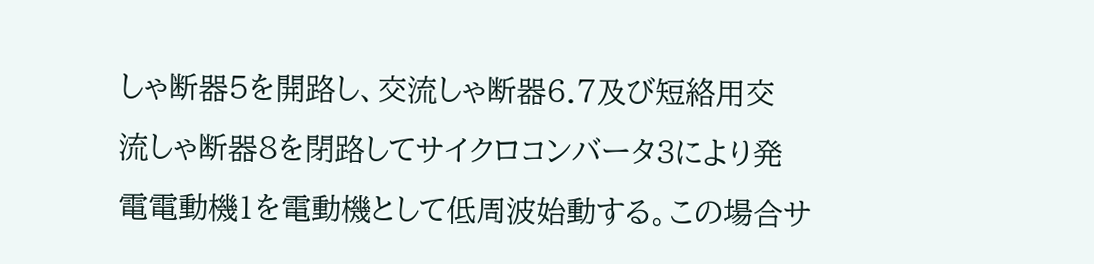しゃ断器5を開路し、交流しゃ断器6.7及び短絡用交
流しゃ断器8を閉路してサイクロコンバータ3により発
電電動機1を電動機として低周波始動する。この場合サ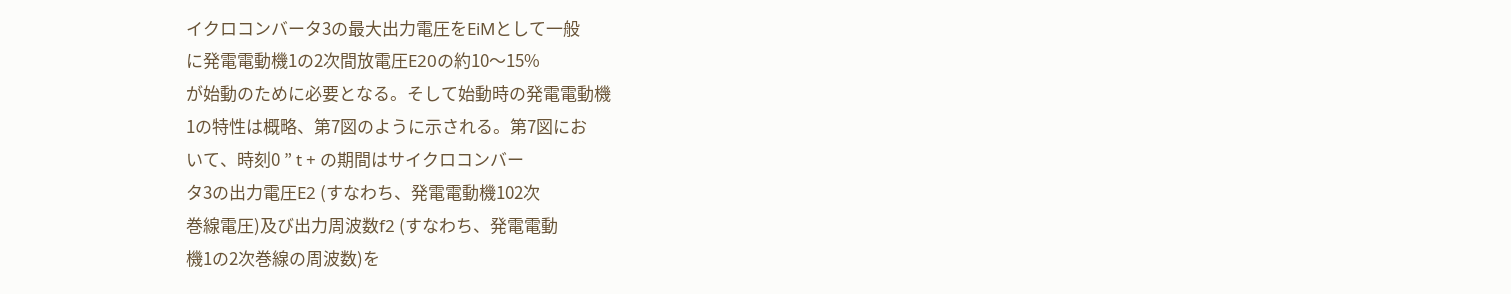イクロコンバータ3の最大出力電圧をEiMとして一般
に発電電動機1の2次間放電圧E20の約10〜15%
が始動のために必要となる。そして始動時の発電電動機
1の特性は概略、第7図のように示される。第7図にお
いて、時刻0 ” t + の期間はサイクロコンバー
タ3の出力電圧E2 (すなわち、発電電動機102次
巻線電圧)及び出力周波数f2 (すなわち、発電電動
機1の2次巻線の周波数)を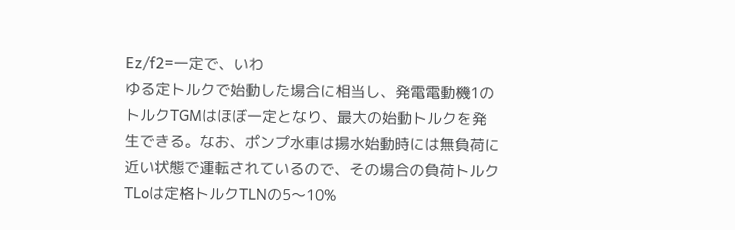Ez/f2=一定で、いわ
ゆる定トルクで始動した場合に相当し、発電電動機1の
トルクTGMはほぼ一定となり、最大の始動トルクを発
生できる。なお、ポンプ水車は揚水始動時には無負荷に
近い状態で運転されているので、その場合の負荷トルク
TLoは定格トルクTLNの5〜10%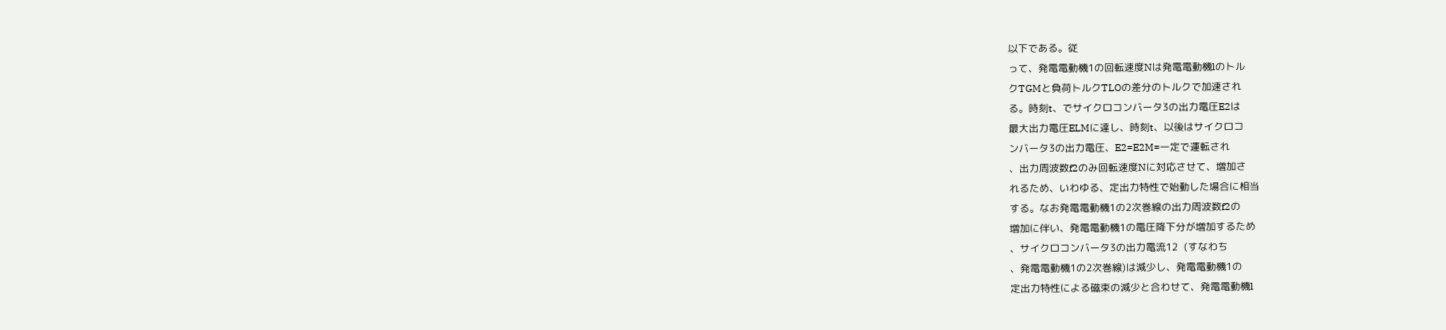以下である。従
って、発電電動機1の回転速度Nは発電電動機lのトル
クTGMと負荷トルクTLOの差分のトルクで加速され
る。時刻t、でサイクロコンバータ3の出力電圧E2は
最大出力電圧ELMに達し、時刻t、以後はサイクロコ
ンバータ3の出力電圧、E2=E2M=一定で運転され
、出力周波数f2のみ回転速度Nに対応させて、増加さ
れるため、いわゆる、定出力特性で始動した場合に相当
する。なお発電電動機1の2次巻線の出力周波数f2の
増加に伴い、発電電動機1の電圧降下分が増加するため
、サイクロコンバータ3の出力電流12  (すなわち
、発電電動機1の2次巻線)は減少し、発電電動機1の
定出力特性による磁束の減少と合わせて、発電電動機l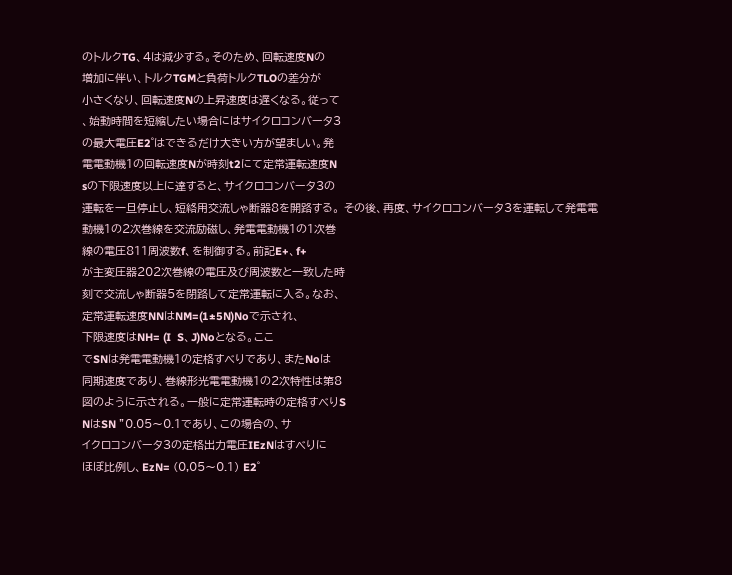のトルクTG、4は減少する。そのため、回転速度Nの
増加に伴い、トルクTGMと負荷トルクTLOの差分が
小さくなり、回転速度Nの上昇速度は遅くなる。従って
、始動時間を短縮したい場合にはサイクロコンバータ3
の最大電圧E2゜はできるだけ大きい方が望ましい。発
電電動機1の回転速度Nが時刻t2にて定常運転速度N
sの下限速度以上に達すると、サイクロコンバータ3の
運転を一旦停止し、短絡用交流しゃ断器8を開路する。 その後、再度、サイクロコンバータ3を運転して発電電
動機1の2次巻線を交流励磁し、発電電動機1の1次巻
線の電圧811周波数f、を制御する。前記E+、f+
が主変圧器202次巻線の電圧及び周波数と一致した時
刻で交流しゃ断器5を閉路して定常運転に入る。なお、
定常運転速度NNはNM=(1±5N)Noで示され、
下限速度はNH= (I  S、J)Noとなる。ここ
でSNは発電電動機1の定格すべりであり、またNoは
同期速度であり、巻線形光電電動機1の2次特性は第8
図のように示される。一般に定常運転時の定格すべりS
NはSN ”0.05〜0.1であり、この場合の、サ
イクロコンバータ3の定格出力電圧IEzNはすべりに
ほぼ比例し、EzN= (0,05〜0.1) E2゜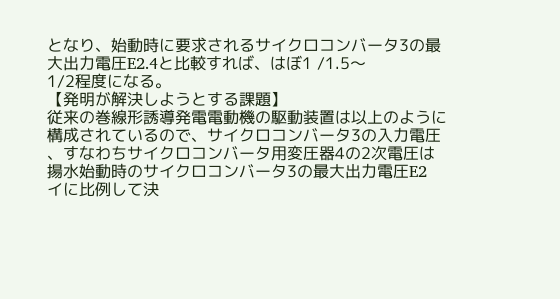となり、始動時に要求されるサイクロコンバータ3の最
大出力電圧E2.4と比較すれば、はぼ1 /1.5〜
1/2程度になる。
【発明が解決しようとする課題】
従来の巻線形誘導発電電動機の駆動装置は以上のように
構成されているので、サイクロコンバータ3の入力電圧
、すなわちサイクロコンバータ用変圧器4の2次電圧は
揚水始動時のサイクロコンバータ3の最大出力電圧E2
イに比例して決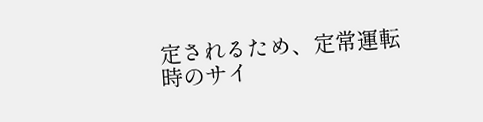定されるため、定常運転時のサイ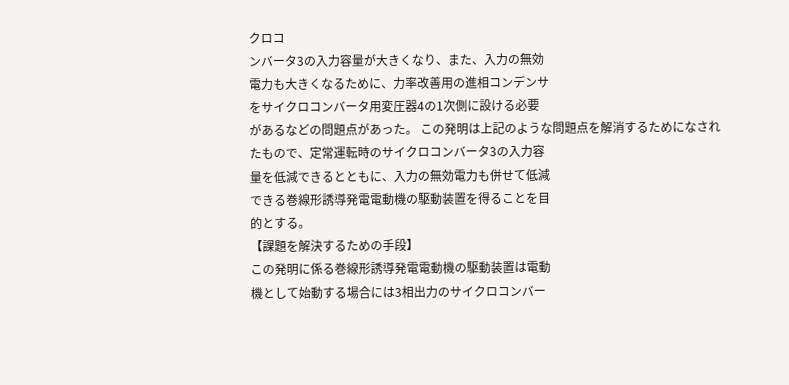クロコ
ンバータ3の入力容量が大きくなり、また、入力の無効
電力も大きくなるために、力率改善用の進相コンデンサ
をサイクロコンバータ用変圧器4の1次側に設ける必要
があるなどの問題点があった。 この発明は上記のような問題点を解消するためになされ
たもので、定常運転時のサイクロコンバータ3の入力容
量を低減できるとともに、入力の無効電力も併せて低減
できる巻線形誘導発電電動機の駆動装置を得ることを目
的とする。
【課題を解決するための手段】
この発明に係る巻線形誘導発電電動機の駆動装置は電動
機として始動する場合には3相出力のサイクロコンバー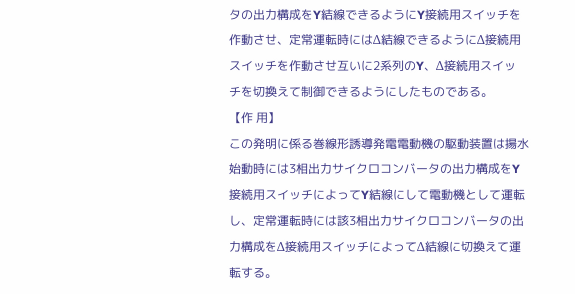タの出力構成をY結線できるようにY接続用スイッチを
作動させ、定常運転時にはΔ結線できるようにΔ接続用
スイッチを作動させ互いに2系列のY、Δ接続用スイッ
チを切換えて制御できるようにしたものである。
【作 用】
この発明に係る巻線形誘導発電電動機の駆動装置は揚水
始動時には3相出力サイクロコンバータの出力構成をY
接続用スイッチによってY結線にして電動機として運転
し、定常運転時には該3相出力サイクロコンバータの出
力構成をΔ接続用スイッチによってΔ結線に切換えて運
転する。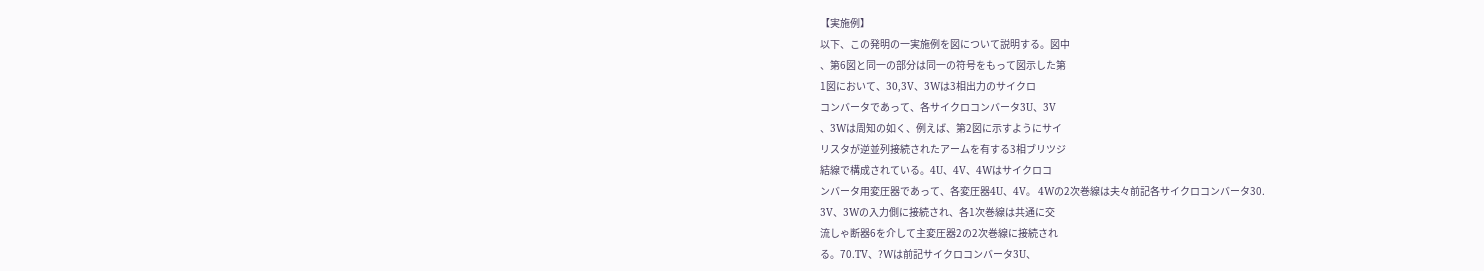【実施例】
以下、この発明の一実施例を図について説明する。図中
、第6図と同一の部分は同一の符号をもって図示した第
1図において、30,3V、3Wは3相出力のサイクロ
コンバータであって、各サイクロコンバータ3U、3V
、3Wは周知の如く、例えば、第2図に示すようにサイ
リスタが逆並列接続されたアームを有する3相ブリツジ
結線で構成されている。4U、4V、4Wはサイクロコ
ンバータ用変圧器であって、各変圧器4U、4V。 4Wの2次巻線は夫々前記各サイクロコンバータ30.
3V、3Wの入力側に接続され、各1次巻線は共通に交
流しゃ断器6を介して主変圧器2の2次巻線に接続され
る。70.TV、?Wは前記サイクロコンバータ3U、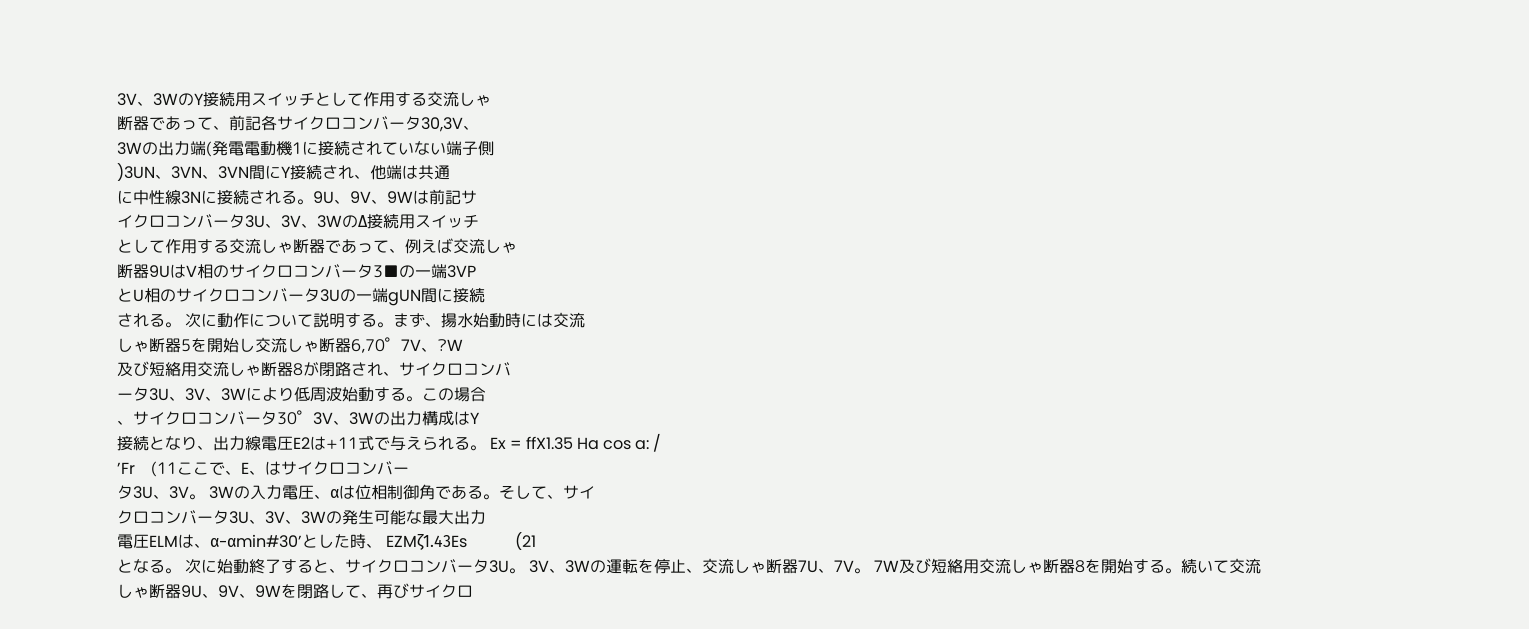3V、3WのY接続用スイッチとして作用する交流しゃ
断器であって、前記各サイクロコンバータ30,3V、
3Wの出力端(発電電動機1に接続されていない端子側
)3UN、3VN、3VN間にY接続され、他端は共通
に中性線3Nに接続される。9U、9V、9Wは前記サ
イクロコンバータ3U、3V、3WのΔ接続用スイッチ
として作用する交流しゃ断器であって、例えば交流しゃ
断器9UはV相のサイクロコンバータ3■の一端3VP
とU相のサイクロコンバータ3Uの一端gUN間に接続
される。 次に動作について説明する。まず、揚水始動時には交流
しゃ断器5を開始し交流しゃ断器6,70゜7V、?W
及び短絡用交流しゃ断器8が閉路され、サイクロコンバ
ータ3U、3V、3Wにより低周波始動する。この場合
、サイクロコンバータ30゜3V、3Wの出力構成はY
接続となり、出力線電圧E2は+11式で与えられる。 Ex = ffX1.35 Ha cos a: /
’Fr    (11ここで、E、はサイクロコンバー
タ3U、3V。 3Wの入力電圧、αは位相制御角である。そして、サイ
クロコンバータ3U、3V、3Wの発生可能な最大出力
電圧ELMは、α−αmin#30’とした時、 EZMζ1.43Es            (21
となる。 次に始動終了すると、サイクロコンバータ3U。 3V、3Wの運転を停止、交流しゃ断器7U、7V。 7W及び短絡用交流しゃ断器8を開始する。続いて交流
しゃ断器9U、9V、9Wを閉路して、再びサイクロ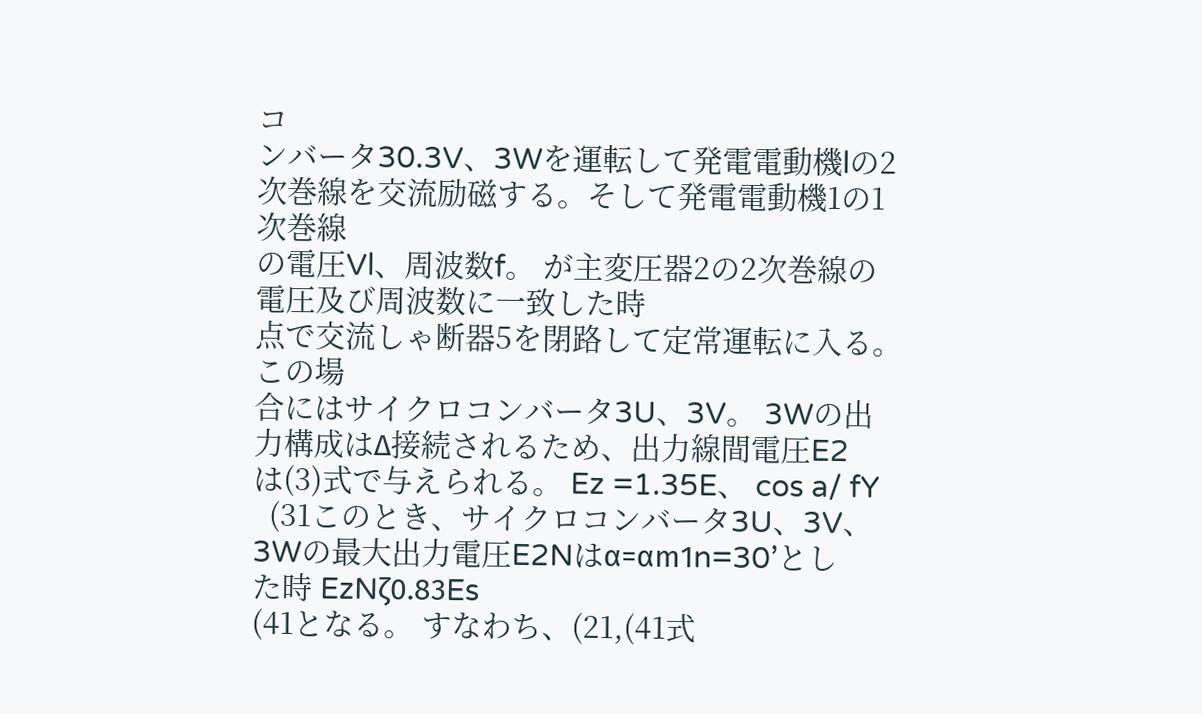コ
ンバータ30.3V、3Wを運転して発電電動機lの2
次巻線を交流励磁する。そして発電電動機1の1次巻線
の電圧Vl、周波数f。 が主変圧器2の2次巻線の電圧及び周波数に一致した時
点で交流しゃ断器5を閉路して定常運転に入る。この場
合にはサイクロコンバータ3U、3V。 3Wの出力構成はΔ接続されるため、出力線間電圧E2
は(3)式で与えられる。 Ez =1.35E、 cos a/ fY
  (31このとき、サイクロコンバータ3U、3V、
3Wの最大出力電圧E2Nはα=αm1n=30’とし
た時 EzNζ0.83Es
(41となる。 すなわち、(21,(41式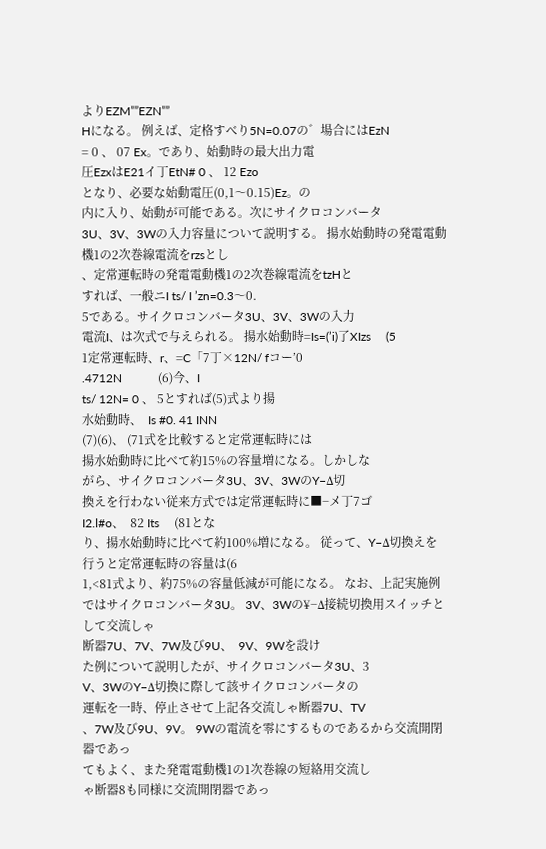よりEZM””EZN””
Hになる。 例えば、定格すべり5N=0.07の゛場合にはEzN
= 0 、 07 Ex。であり、始動時の最大出力電
圧EzxはE21イ丁EtN# 0 、 12 Ezo
となり、必要な始動電圧(0,1〜0.15)Ez。の
内に入り、始動が可能である。次にサイクロコンバータ
3U、3V、3Wの入力容量について説明する。 揚水始動時の発電電動機1の2次巻線電流をrzsとし
、定常運転時の発電電動機1の2次巻線電流をtzHと
すれば、一般ニI ts/ I ’zn=0.3〜0.
5である。サイクロコンバータ3U、3V、3Wの入力
電流I、は次式で与えられる。 揚水始動時=Is=(’i)了XIzs     (5
1定常運転時、r、=C「7丁×12N/ fコー’0
.4712N            (6)今、I
ts/ 12N= 0 、 5とすれば(5)式より揚
水始動時、  Is #0. 41 INN
(7)(6)、 (71式を比較すると定常運転時には
揚水始動時に比べて約15%の容量増になる。しかしな
がら、サイクロコンバータ3U、3V、3WのY−Δ切
換えを行わない従来方式では定常運転時に■−メ丁7ゴ
I2.l#o、  82 Its     (81とな
り、揚水始動時に比べて約100%増になる。 従って、Y−Δ切換えを行うと定常運転時の容量は(6
1,<81式より、約75%の容量低減が可能になる。 なお、上記実施例ではサイクロコンバータ3U。 3V、3Wの¥−Δ接続切換用スイッチとして交流しゃ
断器7U、7V、7W及び9U、  9V、9Wを設け
た例について説明したが、サイクロコンバータ3U、3
V、3WのY−Δ切換に際して該サイクロコンバータの
運転を一時、停止させて上記各交流しゃ断器7U、TV
、7W及び9U、9V。 9Wの電流を零にするものであるから交流開閉器であっ
てもよく、また発電電動機1の1次巻線の短絡用交流し
ゃ断器8も同様に交流開閉器であっ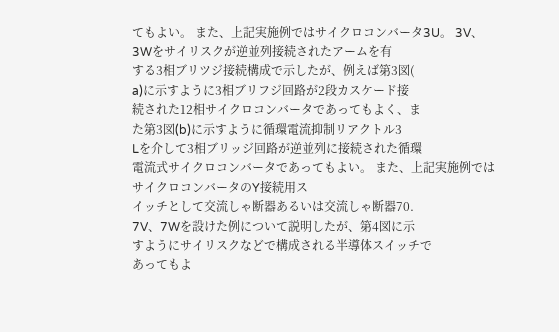てもよい。 また、上記実施例ではサイクロコンバータ3U。 3V、3Wをサイリスクが逆並列接続されたアームを有
する3相ブリツジ接続構成で示したが、例えば第3図(
a)に示すように3相ブリフジ回路が2段カスケード接
続された12相サイクロコンバータであってもよく、ま
た第3図(b)に示すように循環電流抑制リアクトル3
Lを介して3相ブリッジ回路が逆並列に接続された循環
電流式サイクロコンバータであってもよい。 また、上記実施例ではサイクロコンバータのY接続用ス
イッチとして交流しゃ断器あるいは交流しゃ断器70.
7V、7Wを設けた例について説明したが、第4図に示
すようにサイリスクなどで構成される半導体スイッチで
あってもよ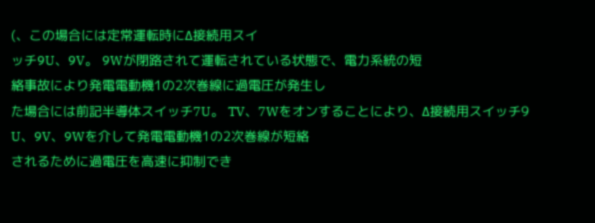(、この場合には定常運転時にΔ接続用スイ
ッチ9U、9V。 9Wが閉路されて運転されている状態で、電力系統の短
絡事故により発電電動機1の2次巻線に過電圧が発生し
た場合には前記半導体スイッチ7U。 TV、7Wをオンすることにより、Δ接続用スイッチ9
U、9V、9Wを介して発電電動機1の2次巻線が短絡
されるために過電圧を高速に抑制でき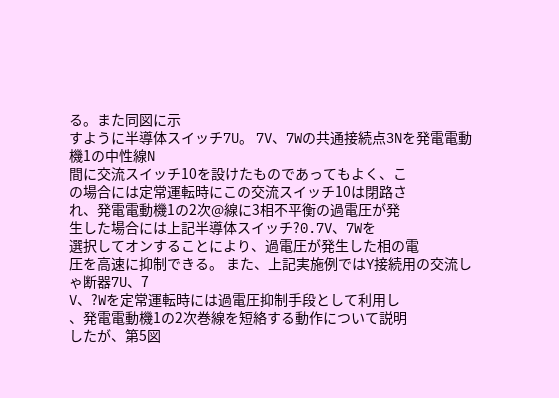る。また同図に示
すように半導体スイッチ7U。 7V、7Wの共通接続点3Nを発電電動機1の中性線N
間に交流スイッチ10を設けたものであってもよく、こ
の場合には定常運転時にこの交流スイッチ10は閉路さ
れ、発電電動機1の2次@線に3相不平衡の過電圧が発
生した場合には上記半導体スイッチ?0.7V、7Wを
選択してオンすることにより、過電圧が発生した相の電
圧を高速に抑制できる。 また、上記実施例ではY接続用の交流しゃ断器7U、7
V、?Wを定常運転時には過電圧抑制手段として利用し
、発電電動機1の2次巻線を短絡する動作について説明
したが、第5図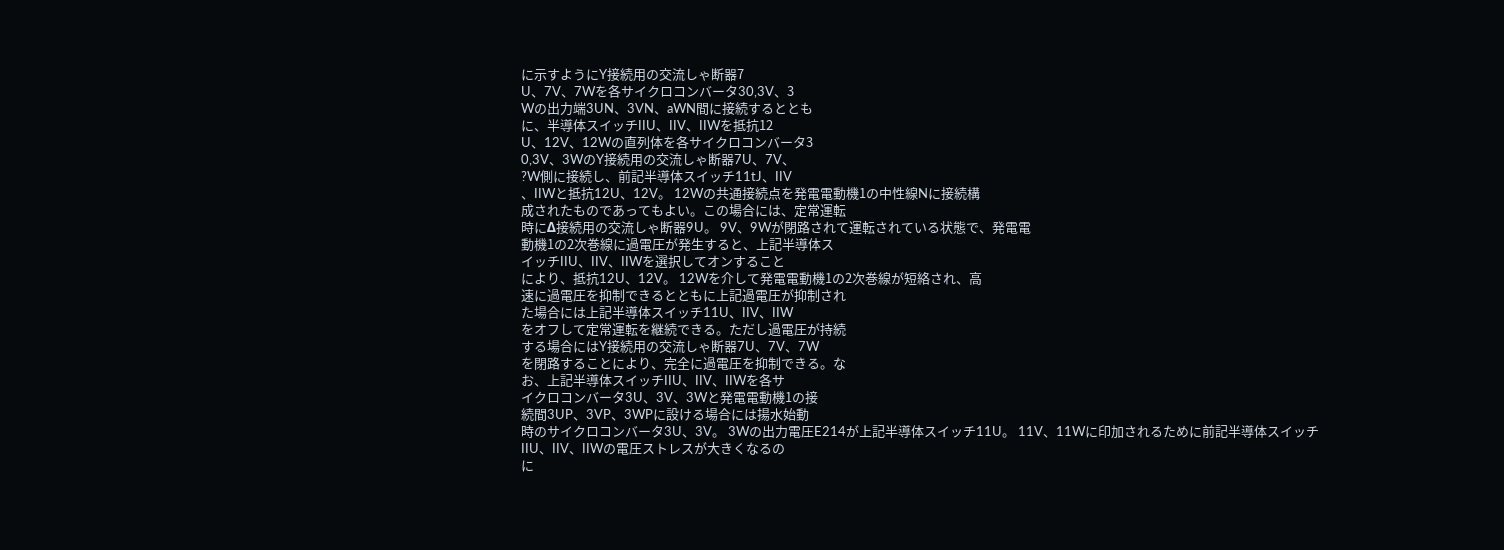に示すようにY接続用の交流しゃ断器7
U、7V、7Wを各サイクロコンバータ30,3V、3
Wの出力端3UN、3VN、aWN間に接続するととも
に、半導体スイッチIIU、IIV、IIWを抵抗12
U、12V、12Wの直列体を各サイクロコンバータ3
0,3V、3WのY接続用の交流しゃ断器7U、7V、
?W側に接続し、前記半導体スイッチ11tJ、IIV
、IIWと抵抗12U、12V。 12Wの共通接続点を発電電動機1の中性線Nに接続構
成されたものであってもよい。この場合には、定常運転
時にΔ接続用の交流しゃ断器9U。 9V、9Wが閉路されて運転されている状態で、発電電
動機1の2次巻線に過電圧が発生すると、上記半導体ス
イッチIIU、IIV、IIWを選択してオンすること
により、抵抗12U、12V。 12Wを介して発電電動機1の2次巻線が短絡され、高
速に過電圧を抑制できるとともに上記過電圧が抑制され
た場合には上記半導体スイッチ11U、IIV、IIW
をオフして定常運転を継続できる。ただし過電圧が持続
する場合にはY接続用の交流しゃ断器7U、7V、7W
を閉路することにより、完全に過電圧を抑制できる。な
お、上記半導体スイッチIIU、IIV、IIWを各サ
イクロコンバータ3U、3V、3Wと発電電動機1の接
続間3UP、3VP、3WPに設ける場合には揚水始動
時のサイクロコンバータ3U、3V。 3Wの出力電圧E214が上記半導体スイッチ11U。 11V、11Wに印加されるために前記半導体スイッチ
IIU、IIV、IIWの電圧ストレスが大きくなるの
に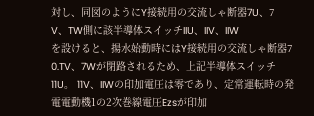対し、同図のようにY接続用の交流しゃ断器7U、7
V、TW側に該半導体スイッチIIU、IIV、IIW
を設けると、揚水始動時にはY接続用の交流しゃ断器7
0.TV、7Wが閉路されるため、上記半導体スイッチ
11U。 11V、IIWの印加電圧は零であり、定常運転時の発
電電動機1の2次巻線電圧Ezsが印加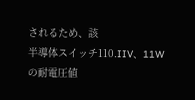されるため、該
半導体スイッチ110.IIV、11Wの耐電圧値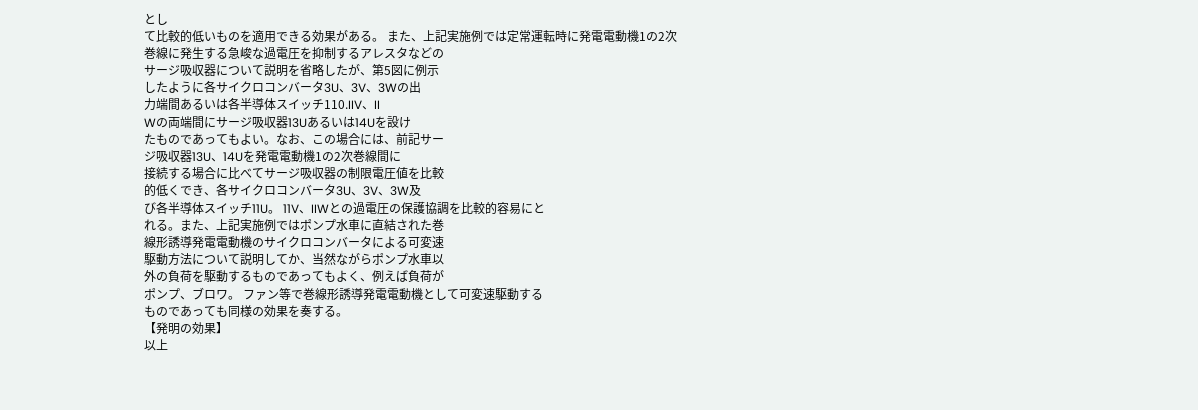とし
て比較的低いものを適用できる効果がある。 また、上記実施例では定常運転時に発電電動機1の2次
巻線に発生する急峻な過電圧を抑制するアレスタなどの
サージ吸収器について説明を省略したが、第5図に例示
したように各サイクロコンバータ3U、3V、3Wの出
力端間あるいは各半導体スイッチ110.IIV、II
Wの両端間にサージ吸収器13Uあるいは14Uを設け
たものであってもよい。なお、この場合には、前記サー
ジ吸収器13U、14Uを発電電動機1の2次巻線間に
接続する場合に比べてサージ吸収器の制限電圧値を比較
的低くでき、各サイクロコンバータ3U、3V、3W及
び各半導体スイッチ11U。 11V、IIWとの過電圧の保護協調を比較的容易にと
れる。また、上記実施例ではポンプ水車に直結された巻
線形誘導発電電動機のサイクロコンバータによる可変速
駆動方法について説明してか、当然ながらポンプ水車以
外の負荷を駆動するものであってもよく、例えば負荷が
ポンプ、ブロワ。 ファン等で巻線形誘導発電電動機として可変速駆動する
ものであっても同様の効果を奏する。
【発明の効果】
以上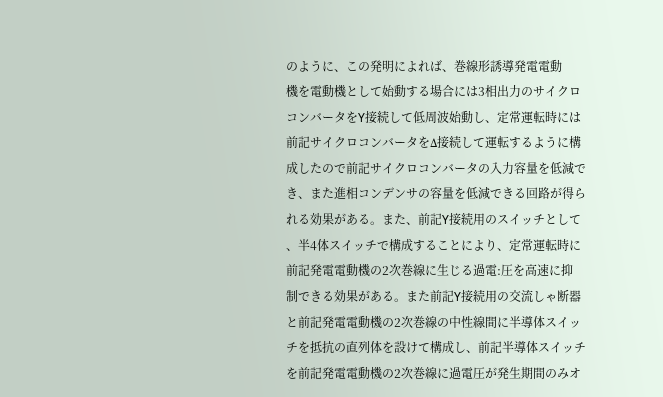のように、この発明によれば、巻線形誘導発電電動
機を電動機として始動する場合には3相出力のサイクロ
コンバータをY接続して低周波始動し、定常運転時には
前記サイクロコンバータをΔ接続して運転するように構
成したので前記サイクロコンバータの入力容量を低減で
き、また進相コンデンサの容量を低減できる回路が得ら
れる効果がある。また、前記Y接続用のスイッチとして
、半4体スイッチで構成することにより、定常運転時に
前記発電電動機の2次巻線に生じる過電:圧を高速に抑
制できる効果がある。また前記Y接続用の交流しゃ断器
と前記発電電動機の2次巻線の中性線間に半導体スイッ
チを抵抗の直列体を設けて構成し、前記半導体スイッチ
を前記発電電動機の2次巻線に過電圧が発生期間のみオ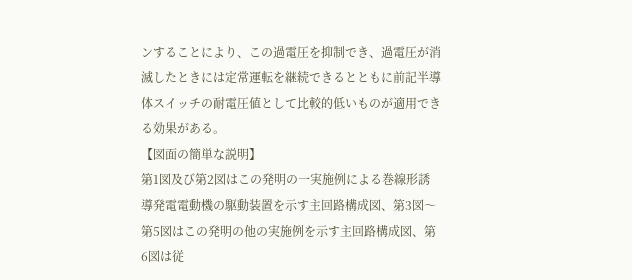ンすることにより、この過電圧を抑制でき、過電圧が消
滅したときには定常運転を継続できるとともに前記半導
体スイッチの耐電圧値として比較的低いものが適用でき
る効果がある。
【図面の簡単な説明】
第1図及び第2図はこの発明の一実施例による巻線形誘
導発電電動機の駆動装置を示す主回路構成図、第3図〜
第5図はこの発明の他の実施例を示す主回路構成図、第
6図は従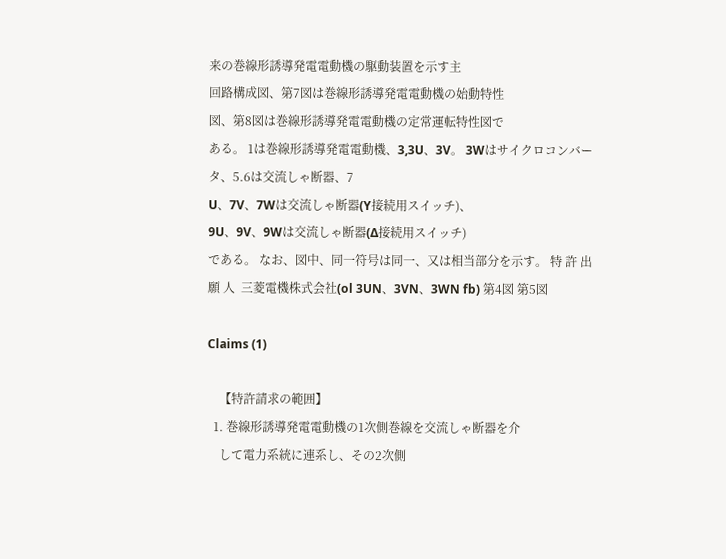来の巻線形誘導発電電動機の駆動装置を示す主
回路構成図、第7図は巻線形誘導発電電動機の始動特性
図、第8図は巻線形誘導発電電動機の定常運転特性図で
ある。 1は巻線形誘導発電電動機、3,3U、3V。 3Wはサイクロコンバータ、5.6は交流しゃ断器、7
U、7V、7Wは交流しゃ断器(Y接続用スイッチ)、
9U、9V、9Wは交流しゃ断器(Δ接続用スイッチ)
である。 なお、図中、同一符号は同一、又は相当部分を示す。 特 許 出 願 人  三菱電機株式会社(ol 3UN、3VN、3WN fb) 第4図 第5図

Claims (1)

    【特許請求の範囲】
  1. 巻線形誘導発電電動機の1次側巻線を交流しゃ断器を介
    して電力系統に連系し、その2次側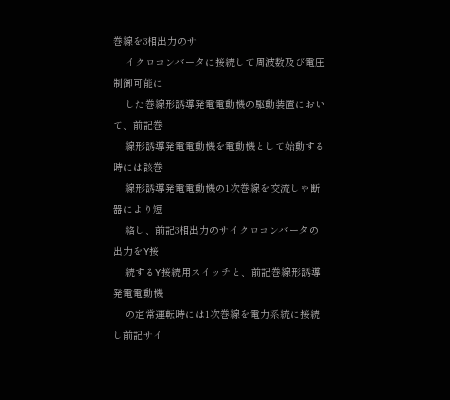巻線を3相出力のサ
    イクロコンバータに接続して周波数及び電圧制御可能に
    した巻線形誘導発電電動機の駆動装置において、前記巻
    線形誘導発電電動機を電動機として始動する時には該巻
    線形誘導発電電動機の1次巻線を交流しゃ断器により短
    絡し、前記3相出力のサイクロコンバータの出力をY接
    続するY接続用スイッチと、前記巻線形誘導発電電動機
    の定常運転時には1次巻線を電力系統に接続し前記サイ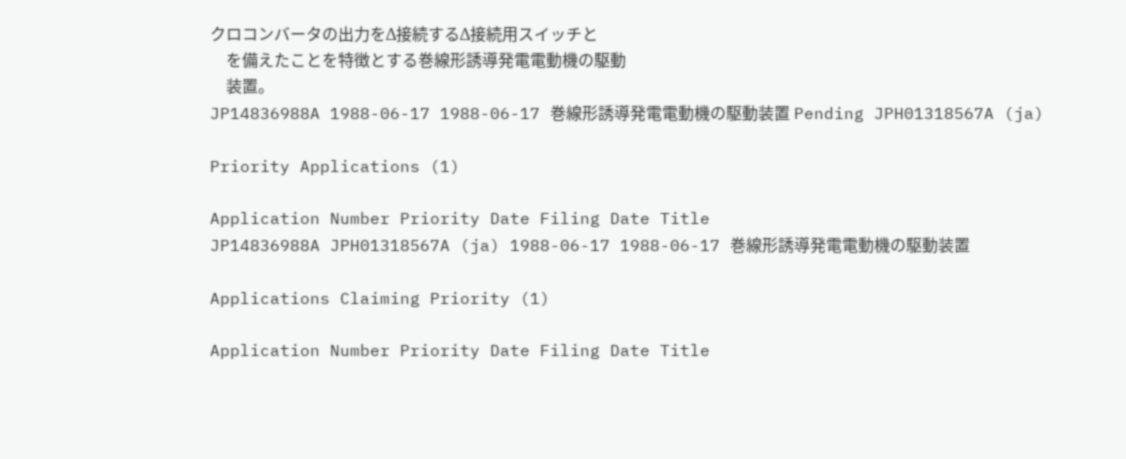クロコンバータの出力をΔ接続するΔ接続用スイッチと
    を備えたことを特徴とする巻線形誘導発電電動機の駆動
    装置。
JP14836988A 1988-06-17 1988-06-17 巻線形誘導発電電動機の駆動装置 Pending JPH01318567A (ja)

Priority Applications (1)

Application Number Priority Date Filing Date Title
JP14836988A JPH01318567A (ja) 1988-06-17 1988-06-17 巻線形誘導発電電動機の駆動装置

Applications Claiming Priority (1)

Application Number Priority Date Filing Date Title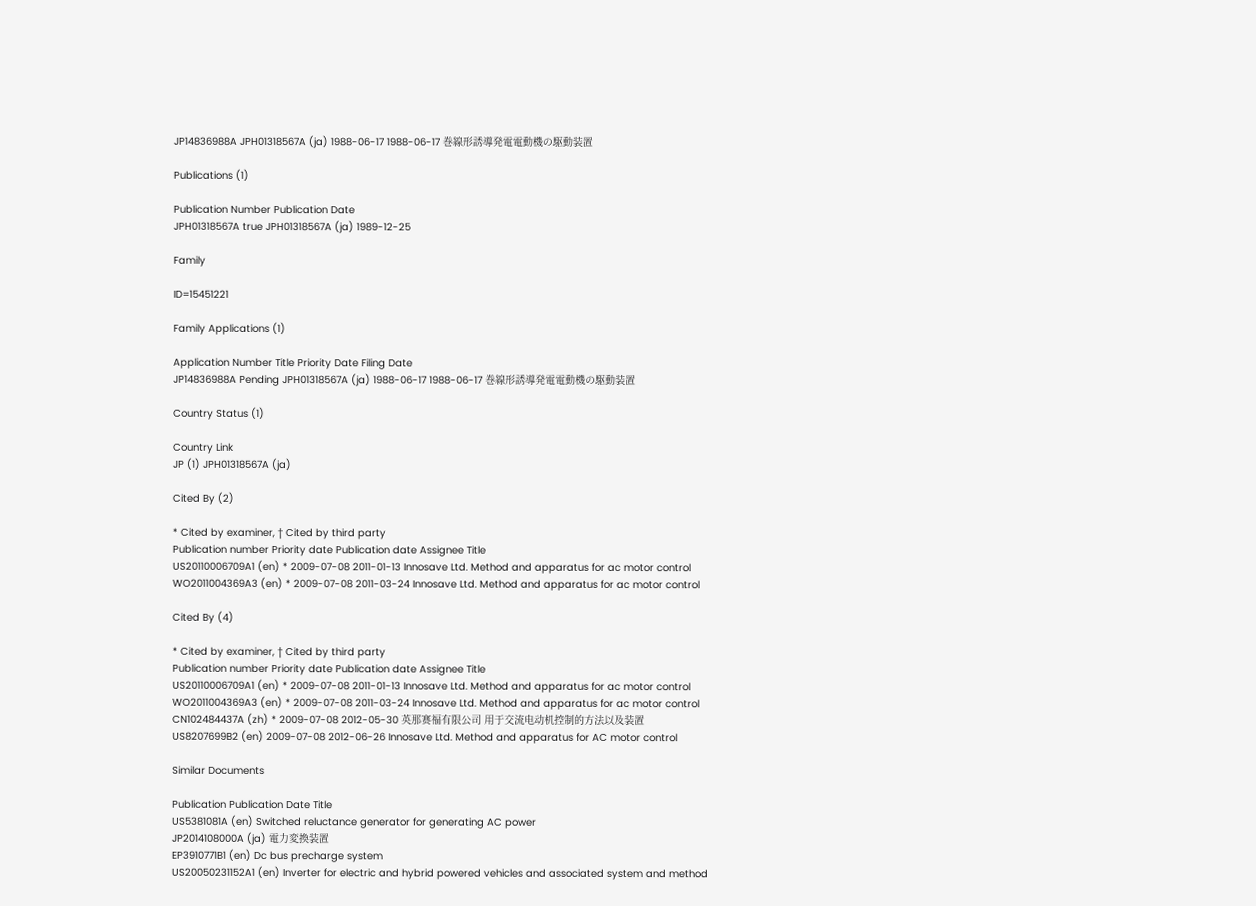JP14836988A JPH01318567A (ja) 1988-06-17 1988-06-17 巻線形誘導発電電動機の駆動装置

Publications (1)

Publication Number Publication Date
JPH01318567A true JPH01318567A (ja) 1989-12-25

Family

ID=15451221

Family Applications (1)

Application Number Title Priority Date Filing Date
JP14836988A Pending JPH01318567A (ja) 1988-06-17 1988-06-17 巻線形誘導発電電動機の駆動装置

Country Status (1)

Country Link
JP (1) JPH01318567A (ja)

Cited By (2)

* Cited by examiner, † Cited by third party
Publication number Priority date Publication date Assignee Title
US20110006709A1 (en) * 2009-07-08 2011-01-13 Innosave Ltd. Method and apparatus for ac motor control
WO2011004369A3 (en) * 2009-07-08 2011-03-24 Innosave Ltd. Method and apparatus for ac motor control

Cited By (4)

* Cited by examiner, † Cited by third party
Publication number Priority date Publication date Assignee Title
US20110006709A1 (en) * 2009-07-08 2011-01-13 Innosave Ltd. Method and apparatus for ac motor control
WO2011004369A3 (en) * 2009-07-08 2011-03-24 Innosave Ltd. Method and apparatus for ac motor control
CN102484437A (zh) * 2009-07-08 2012-05-30 英那赛福有限公司 用于交流电动机控制的方法以及装置
US8207699B2 (en) 2009-07-08 2012-06-26 Innosave Ltd. Method and apparatus for AC motor control

Similar Documents

Publication Publication Date Title
US5381081A (en) Switched reluctance generator for generating AC power
JP2014108000A (ja) 電力変換装置
EP3910771B1 (en) Dc bus precharge system
US20050231152A1 (en) Inverter for electric and hybrid powered vehicles and associated system and method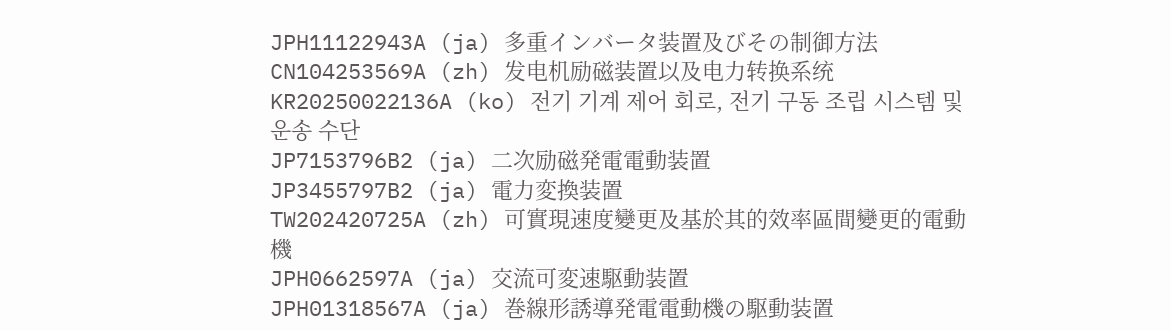JPH11122943A (ja) 多重インバータ装置及びその制御方法
CN104253569A (zh) 发电机励磁装置以及电力转换系统
KR20250022136A (ko) 전기 기계 제어 회로, 전기 구동 조립 시스템 및 운송 수단
JP7153796B2 (ja) 二次励磁発電電動装置
JP3455797B2 (ja) 電力変換装置
TW202420725A (zh) 可實現速度變更及基於其的效率區間變更的電動機
JPH0662597A (ja) 交流可変速駆動装置
JPH01318567A (ja) 巻線形誘導発電電動機の駆動装置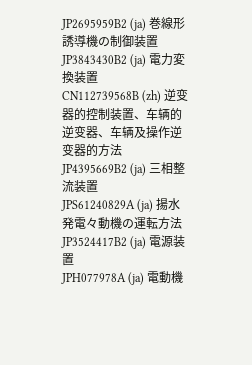JP2695959B2 (ja) 巻線形誘導機の制御装置
JP3843430B2 (ja) 電力変換装置
CN112739568B (zh) 逆变器的控制装置、车辆的逆变器、车辆及操作逆变器的方法
JP4395669B2 (ja) 三相整流装置
JPS61240829A (ja) 揚水発電々動機の運転方法
JP3524417B2 (ja) 電源装置
JPH077978A (ja) 電動機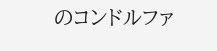のコンドルファ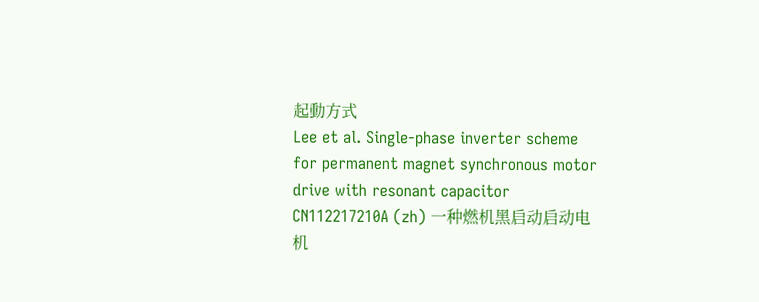起動方式
Lee et al. Single-phase inverter scheme for permanent magnet synchronous motor drive with resonant capacitor
CN112217210A (zh) 一种燃机黑启动启动电机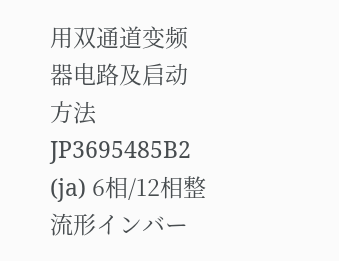用双通道变频器电路及启动方法
JP3695485B2 (ja) 6相/12相整流形インバー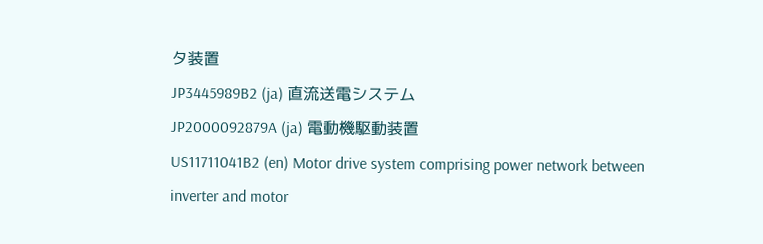タ装置
JP3445989B2 (ja) 直流送電システム
JP2000092879A (ja) 電動機駆動装置
US11711041B2 (en) Motor drive system comprising power network between inverter and motor